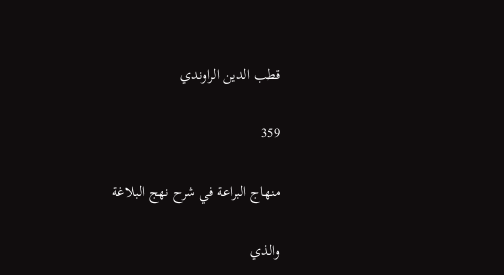قطب الدين الراوندي

359

منهاج البراعة في شرح نهج البلاغة

والذي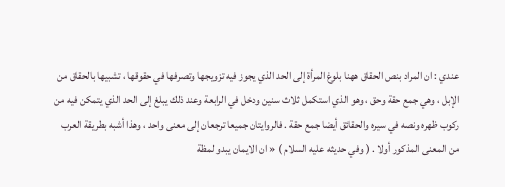عندي : ان المراد بنص الحقاق ههنا بلوغ المرأة إلى الحد الذي يجوز فيه تزويجها وتصرفها في حقوقها ، تشبيها بالحقاق من الإبل ، وهي جمع حقة وحق ، وهو الذي استكمل ثلاث سنين ودخل في الرابعة وعند ذلك يبلغ إلى الحد الذي يتمكن فيه من ركوب ظهره ونصه في سيره والحقائق أيضا جمع حقة . فالروايتان جميعا ترجعان إلى معنى واحد ، وهذا أشبه بطريقة العرب من المعنى المذكور أولا . ( وفي حديثه عليه السلام ) « ان الايمان يبدو لمظة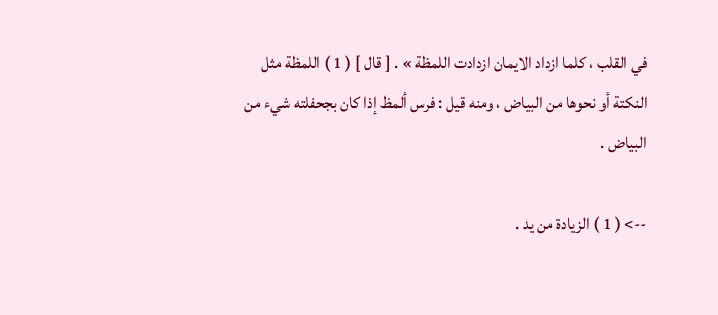في القلب ، كلما ازداد الايمان ازدادت اللمظة » . [ قال ] ( 1 ) اللمظة مثل النكتة أو نحوها من البياض ، ومنه قيل : فرس ألمظ إذا كان بجحفلته شيء من البياض .

--> ( 1 ) الزيادة من يد .